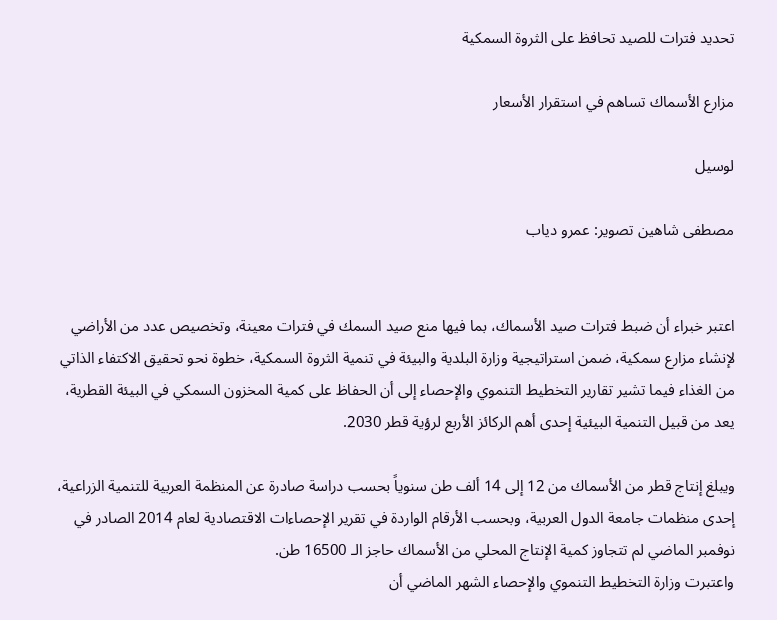تحديد فترات للصيد تحافظ على الثروة السمكية

مزارع الأسماك تساهم في استقرار الأسعار

لوسيل

مصطفى شاهين تصوير: عمرو دياب


اعتبر خبراء أن ضبط فترات صيد الأسماك، بما فيها منع صيد السمك في فترات معينة، وتخصيص عدد من الأراضي لإنشاء مزارع سمكية، ضمن استراتيجية وزارة البلدية والبيئة في تنمية الثروة السمكية، خطوة نحو تحقيق الاكتفاء الذاتي من الغذاء فيما تشير تقارير التخطيط التنموي والإحصاء إلى أن الحفاظ على كمية المخزون السمكي في البيئة القطرية، يعد من قبيل التنمية البيئية إحدى أهم الركائز الأربع لرؤية قطر 2030.

ويبلغ إنتاج قطر من الأسماك من 12 إلى 14 ألف طن سنوياً بحسب دراسة صادرة عن المنظمة العربية للتنمية الزراعية، إحدى منظمات جامعة الدول العربية، وبحسب الأرقام الواردة في تقرير الإحصاءات الاقتصادية لعام 2014 الصادر في نوفمبر الماضي لم تتجاوز كمية الإنتاج المحلي من الأسماك حاجز الـ 16500 طن.
واعتبرت وزارة التخطيط التنموي والإحصاء الشهر الماضي أن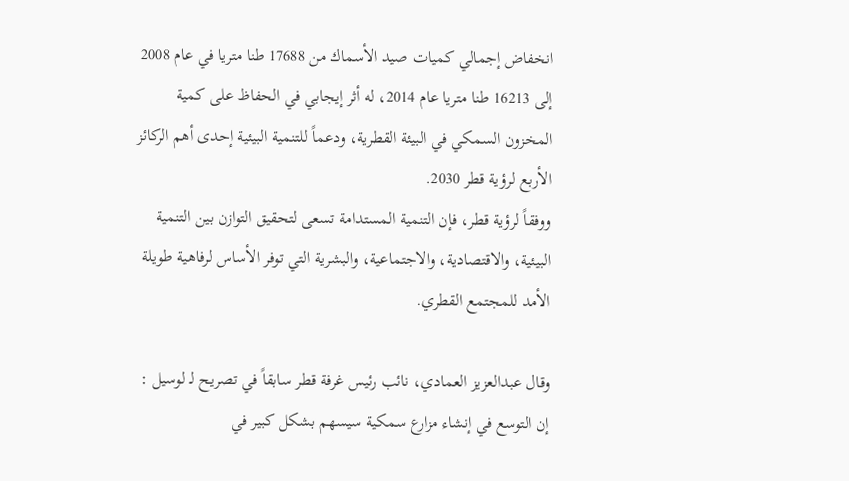انخفاض إجمالي كميات صيد الأسماك من 17688 طنا متريا في عام 2008 إلى 16213 طنا متريا عام 2014، له أثر إيجابي في الحفاظ على كمية المخزون السمكي في البيئة القطرية، ودعماً للتنمية البيئية إحدى أهم الركائز الأربع لرؤية قطر 2030.
ووفقاً لرؤية قطر، فإن التنمية المستدامة تسعى لتحقيق التوازن بين التنمية البيئية، والاقتصادية، والاجتماعية، والبشرية التي توفر الأساس لرفاهية طويلة الأمد للمجتمع القطري.

وقال عبدالعزيز العمادي، نائب رئيس غرفة قطر سابقاً في تصريح لـ لوسيل : إن التوسع في إنشاء مزارع سمكية سيسهم بشكل كبير في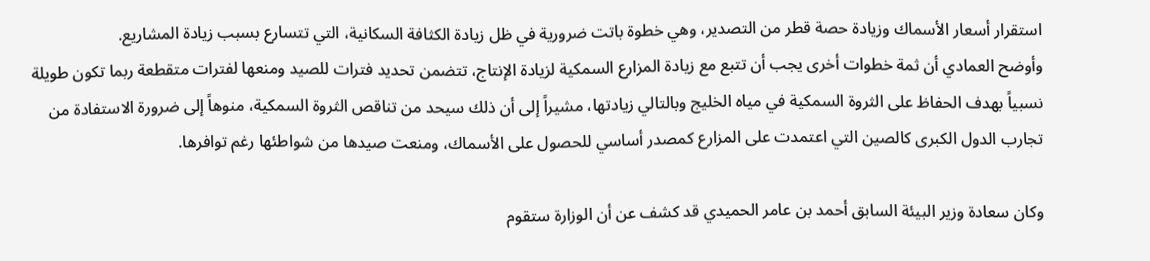استقرار أسعار الأسماك وزيادة حصة قطر من التصدير، وهي خطوة باتت ضرورية في ظل زيادة الكثافة السكانية، التي تتسارع بسبب زيادة المشاريع.
وأوضح العمادي أن ثمة خطوات أخرى يجب أن تتبع مع زيادة المزارع السمكية لزيادة الإنتاج، تتضمن تحديد فترات للصيد ومنعها لفترات متقطعة ربما تكون طويلة نسبياً بهدف الحفاظ على الثروة السمكية في مياه الخليج وبالتالي زيادتها، مشيراً إلى أن ذلك سيحد من تناقص الثروة السمكية، منوهاً إلى ضرورة الاستفادة من تجارب الدول الكبرى كالصين التي اعتمدت على المزارع كمصدر أساسي للحصول على الأسماك، ومنعت صيدها من شواطئها رغم توافرها.

وكان سعادة وزير البيئة السابق أحمد بن عامر الحميدي قد كشف عن أن الوزارة ستقوم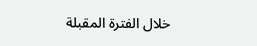خلال الفترة المقبلة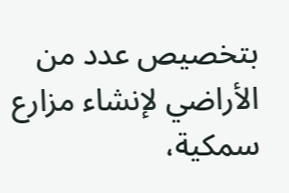بتخصيص عدد من الأراضي لإنشاء مزارع سمكية،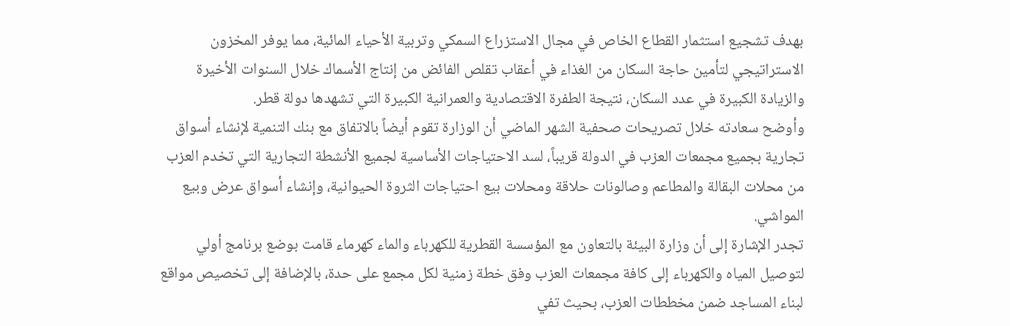بهدف تشجيع استثمار القطاع الخاص في مجال الاستزراع السمكي وتربية الأحياء المائية، مما يوفر المخزون الاستراتيجي لتأمين حاجة السكان من الغذاء في أعقاب تقلص الفائض من إنتاج الأسماك خلال السنوات الأخيرة والزيادة الكبيرة في عدد السكان، نتيجة الطفرة الاقتصادية والعمرانية الكبيرة التي تشهدها دولة قطر.
وأوضح سعادته خلال تصريحات صحفية الشهر الماضي أن الوزارة تقوم أيضاً بالاتفاق مع بنك التنمية لإنشاء أسواق تجارية بجميع مجمعات العزب في الدولة قريباً، لسد الاحتياجات الأساسية لجميع الأنشطة التجارية التي تخدم العزب من محلات البقالة والمطاعم وصالونات حلاقة ومحلات بيع احتياجات الثروة الحيوانية، وإنشاء أسواق عرض وبيع المواشي.
تجدر الإشارة إلى أن وزارة البيئة بالتعاون مع المؤسسة القطرية للكهرباء والماء كهرماء قامت بوضع برنامج أولي لتوصيل المياه والكهرباء إلى كافة مجمعات العزب وفق خطة زمنية لكل مجمع على حدة، بالإضافة إلى تخصيص مواقع لبناء المساجد ضمن مخططات العزب، بحيث تفي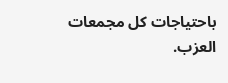باحتياجات كل مجمعات العزب.